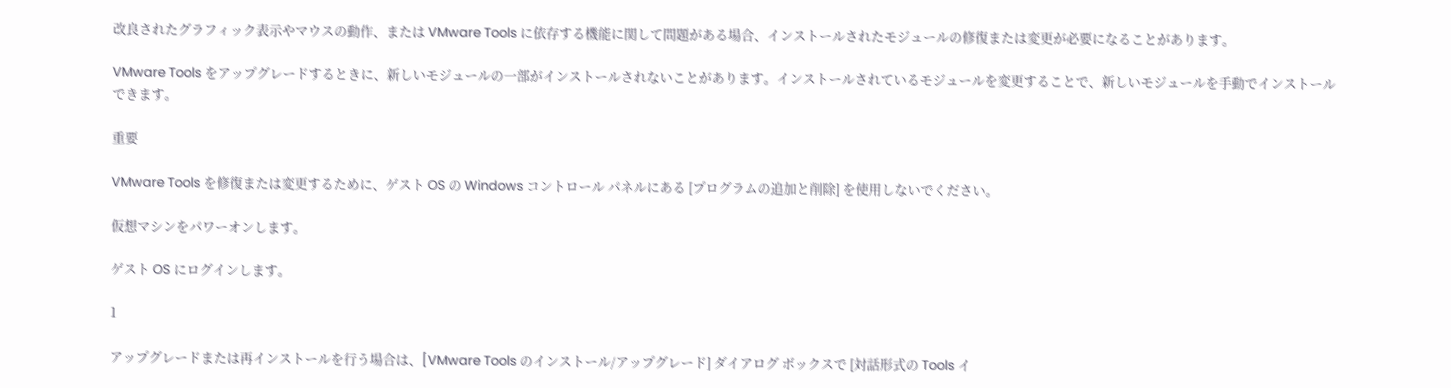改良されたグラフィック表示やマウスの動作、または VMware Tools に依存する機能に関して問題がある場合、インストールされたモジュールの修復または変更が必要になることがあります。

VMware Tools をアップグレードするときに、新しいモジュールの一部がインストールされないことがあります。インストールされているモジュールを変更することで、新しいモジュールを手動でインストールできます。

重要

VMware Tools を修復または変更するために、ゲスト OS の Windows コントロール パネルにある [プログラムの追加と削除] を使用しないでください。

仮想マシンをパワーオンします。

ゲスト OS にログインします。

1

アップグレードまたは再インストールを行う場合は、[VMware Tools のインストール/アップグレード] ダイアログ ボックスで [対話形式の Tools イ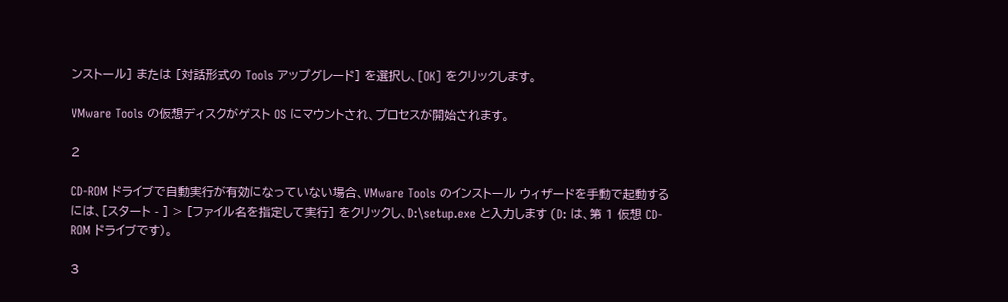ンストール] または [対話形式の Tools アップグレード] を選択し、[OK] をクリックします。

VMware Tools の仮想ディスクがゲスト OS にマウントされ、プロセスが開始されます。

2

CD-ROM ドライブで自動実行が有効になっていない場合、VMware Tools のインストール ウィザードを手動で起動するには、[スタート - ] > [ファイル名を指定して実行] をクリックし、D:\setup.exe と入力します (D: は、第 1 仮想 CD-ROM ドライブです)。

3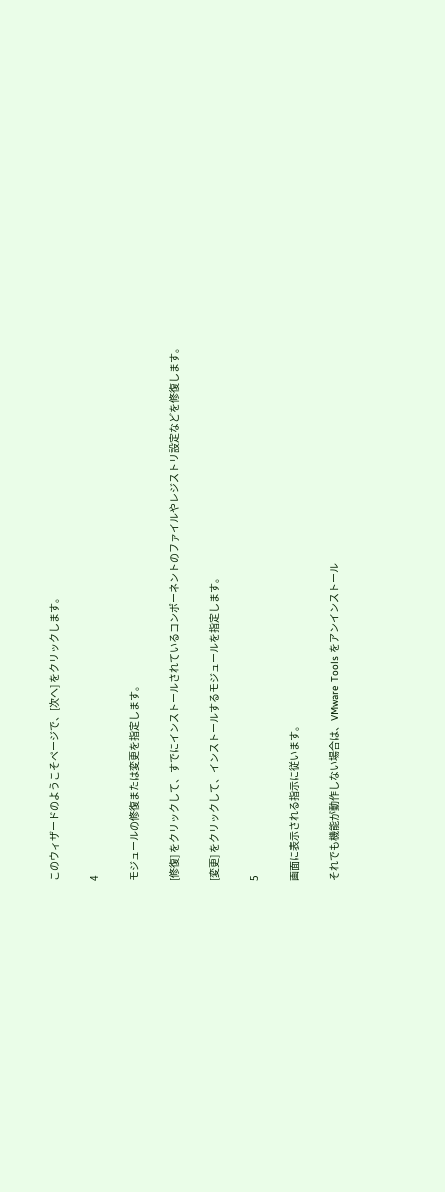このウィザードのようこそページで、[次へ] をクリックします。

4

モジュールの修復または変更を指定します。

[修復] をクリックして、すでにインストールされているコンポーネントのファイルやレジストリ設定などを修復します。

[変更] をクリックして、インストールするモジュールを指定します。

5

画面に表示される指示に従います。

それでも機能が動作しない場合は、VMware Tools をアンインストール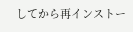してから再インストー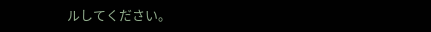ルしてください。